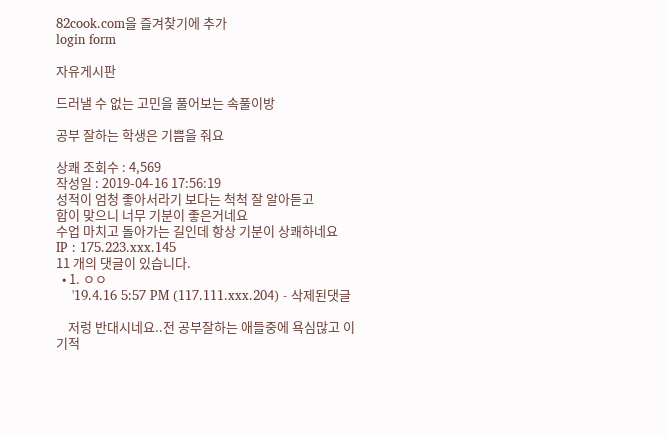82cook.com을 즐겨찾기에 추가
login form

자유게시판

드러낼 수 없는 고민을 풀어보는 속풀이방

공부 잘하는 학생은 기쁨을 줘요

상쾌 조회수 : 4,569
작성일 : 2019-04-16 17:56:19
성적이 엄청 좋아서라기 보다는 척척 잘 알아듣고
합이 맞으니 너무 기분이 좋은거네요
수업 마치고 돌아가는 길인데 항상 기분이 상쾌하네요
IP : 175.223.xxx.145
11 개의 댓글이 있습니다.
  • 1. ㅇㅇ
    '19.4.16 5:57 PM (117.111.xxx.204) - 삭제된댓글

    저렁 반대시네요..전 공부잘하는 애들중에 욕심많고 이기적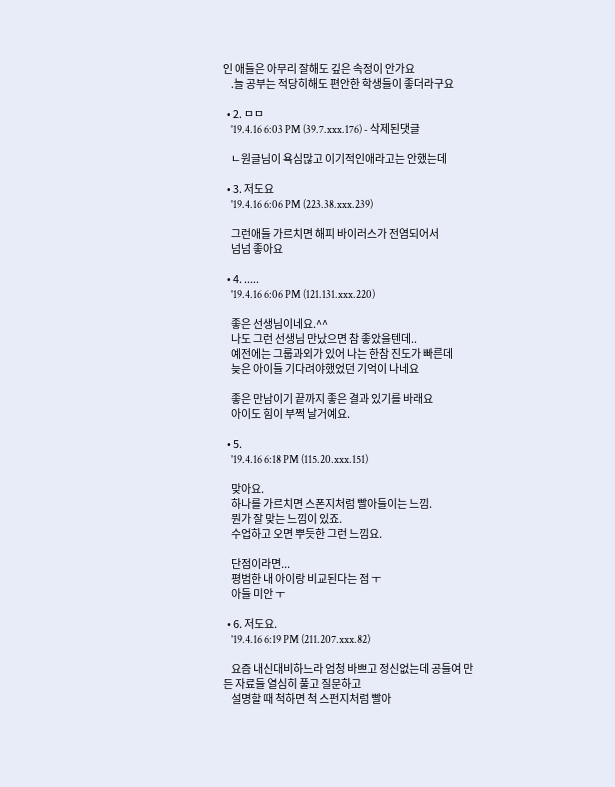인 애들은 아무리 잘해도 깊은 속정이 안가요
    .늘 공부는 적당히해도 편안한 학생들이 좋더라구요

  • 2. ㅁㅁ
    '19.4.16 6:03 PM (39.7.xxx.176) - 삭제된댓글

    ㄴ원글님이 욕심많고 이기적인애라고는 안했는데

  • 3. 저도요
    '19.4.16 6:06 PM (223.38.xxx.239)

    그런애들 가르치면 해피 바이러스가 전염되어서
    넘넘 좋아요

  • 4. .....
    '19.4.16 6:06 PM (121.131.xxx.220)

    좋은 선생님이네요.^^
    나도 그런 선생님 만났으면 참 좋았을텐데..
    예전에는 그룹과외가 있어 나는 한참 진도가 빠른데
    늦은 아이들 기다려야했었던 기억이 나네요

    좋은 만남이기 끝까지 좋은 결과 있기를 바래요
    아이도 힘이 부쩍 날거예요.

  • 5.
    '19.4.16 6:18 PM (115.20.xxx.151)

    맞아요.
    하나를 가르치면 스폰지처럼 빨아들이는 느낌.
    뭔가 잘 맞는 느낌이 있죠.
    수업하고 오면 뿌듯한 그런 느낌요.

    단점이라면...
    평범한 내 아이랑 비교된다는 점 ㅜ
    아들 미안 ㅜ

  • 6. 저도요.
    '19.4.16 6:19 PM (211.207.xxx.82)

    요즘 내신대비하느라 엄청 바쁘고 정신없는데 공들여 만든 자료들 열심히 풀고 질문하고
    설명할 때 척하면 척 스펀지처럼 빨아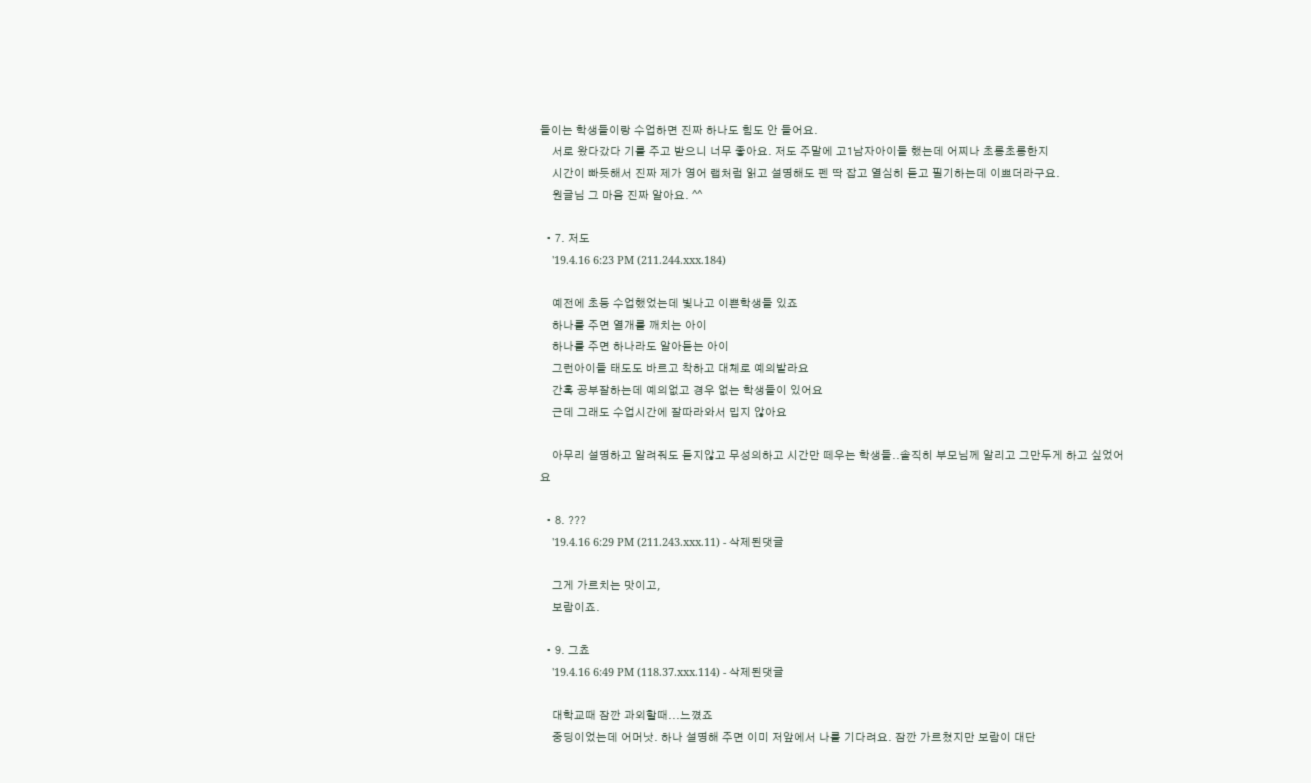들이는 학생들이랑 수업하면 진짜 하나도 힘도 안 들어요.
    서로 왔다갔다 기를 주고 받으니 너무 좋아요. 저도 주말에 고1남자아이들 했는데 어찌나 초롱초롱한지
    시간이 빠듯해서 진짜 제가 영어 랩처럼 읽고 설명해도 펜 딱 잡고 열심히 듣고 필기하는데 이쁘더라구요.
    원글님 그 마음 진짜 알아요. ^^

  • 7. 저도
    '19.4.16 6:23 PM (211.244.xxx.184)

    예전에 초등 수업했었는데 빛나고 이쁜학생들 있죠
    하나를 주면 열개를 깨치는 아이
    하나를 주면 하나라도 알아듣는 아이
    그런아이들 태도도 바르고 착하고 대체로 예의발라요
    간혹 공부잘하는데 예의없고 경우 없는 학생들이 있어요
    근데 그래도 수업시간에 잘따라와서 밉지 않아요

    아무리 설명하고 알려줘도 듣지않고 무성의하고 시간만 떼우는 학생들..솔직히 부모님께 알리고 그만두게 하고 싶었어요

  • 8. ???
    '19.4.16 6:29 PM (211.243.xxx.11) - 삭제된댓글

    그게 가르치는 맛이고,
    보람이죠.

  • 9. 그쵸
    '19.4.16 6:49 PM (118.37.xxx.114) - 삭제된댓글

    대학교때 잠깐 과외할때...느꼈죠
    중딩이었는데 어머낫. 하나 설명해 주면 이미 저앞에서 나를 기다려요. 잠깐 가르쳤지만 보람이 대단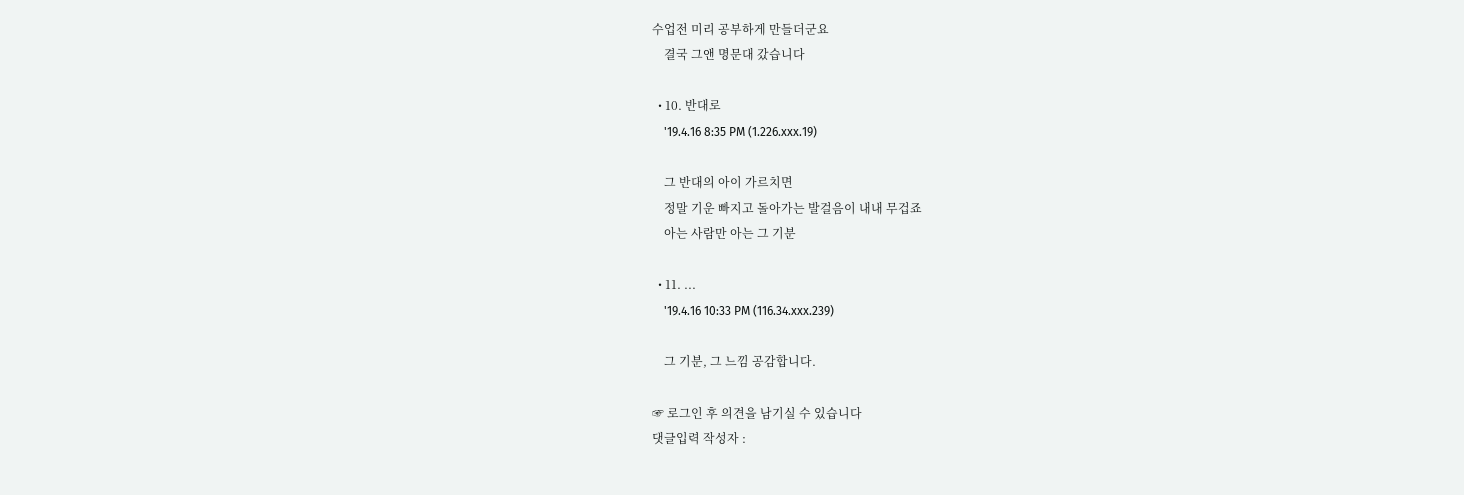수업전 미리 공부하게 만들더군요
    결국 그앤 명문대 갔습니다

  • 10. 반대로
    '19.4.16 8:35 PM (1.226.xxx.19)

    그 반대의 아이 가르치면
    정말 기운 빠지고 돌아가는 발걸음이 내내 무겁죠
    아는 사람만 아는 그 기분

  • 11. ...
    '19.4.16 10:33 PM (116.34.xxx.239)

    그 기분, 그 느낌 공감합니다.

☞ 로그인 후 의견을 남기실 수 있습니다
댓글입력 작성자 :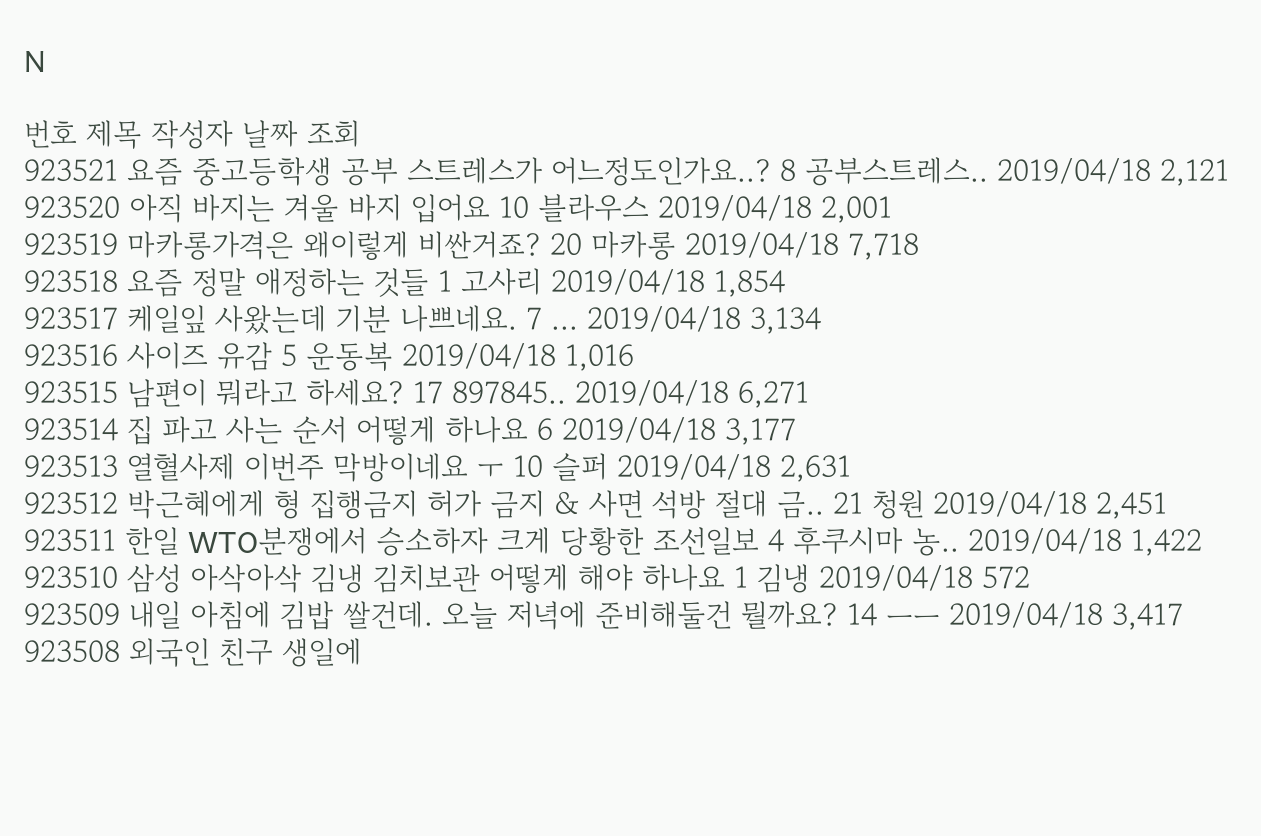N

번호 제목 작성자 날짜 조회
923521 요즘 중고등학생 공부 스트레스가 어느정도인가요..? 8 공부스트레스.. 2019/04/18 2,121
923520 아직 바지는 겨울 바지 입어요 10 블라우스 2019/04/18 2,001
923519 마카롱가격은 왜이렇게 비싼거죠? 20 마카롱 2019/04/18 7,718
923518 요즘 정말 애정하는 것들 1 고사리 2019/04/18 1,854
923517 케일잎 사왔는데 기분 나쁘네요. 7 ... 2019/04/18 3,134
923516 사이즈 유감 5 운동복 2019/04/18 1,016
923515 남편이 뭐라고 하세요? 17 897845.. 2019/04/18 6,271
923514 집 파고 사는 순서 어떻게 하나요 6 2019/04/18 3,177
923513 열혈사제 이번주 막방이네요 ㅜ 10 슬퍼 2019/04/18 2,631
923512 박근혜에게 형 집행금지 허가 금지 & 사면 석방 절대 금.. 21 청원 2019/04/18 2,451
923511 한일 WTO분쟁에서 승소하자 크게 당황한 조선일보 4 후쿠시마 농.. 2019/04/18 1,422
923510 삼성 아삭아삭 김냉 김치보관 어떻게 해야 하나요 1 김냉 2019/04/18 572
923509 내일 아침에 김밥 쌀건데. 오늘 저녁에 준비해둘건 뭘까요? 14 ㅡㅡ 2019/04/18 3,417
923508 외국인 친구 생일에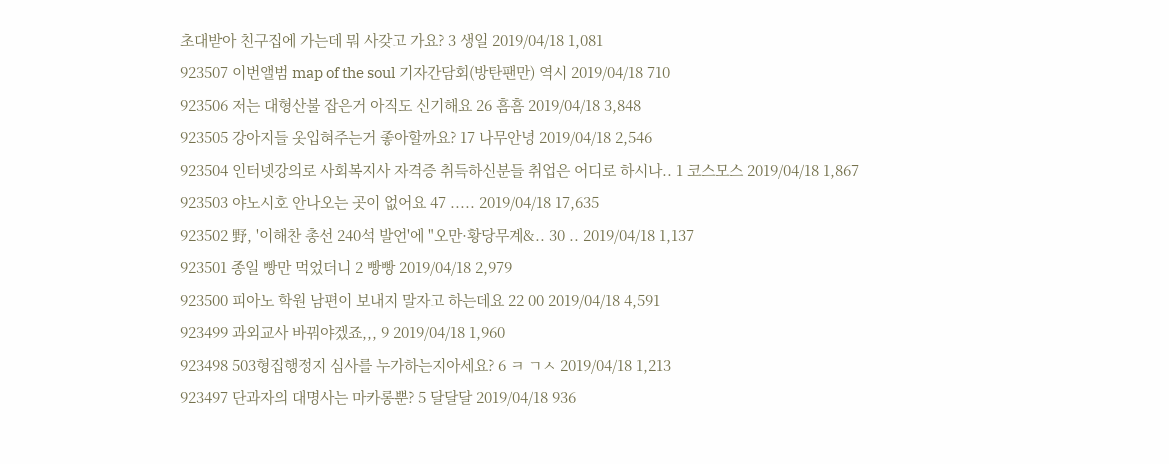초대받아 친구집에 가는데 뭐 사갖고 가요? 3 생일 2019/04/18 1,081
923507 이번앨범 map of the soul 기자간담회(방탄팬만) 역시 2019/04/18 710
923506 저는 대형산불 잡은거 아직도 신기해요 26 흠흠 2019/04/18 3,848
923505 강아지들 옷입혀주는거 좋아할까요? 17 나무안녕 2019/04/18 2,546
923504 인터넷강의로 사회복지사 자격증 취득하신분들 취업은 어디로 하시나.. 1 코스모스 2019/04/18 1,867
923503 야노시호 안나오는 곳이 없어요 47 ..... 2019/04/18 17,635
923502 野, '이해찬 총선 240석 발언'에 "오만·황당무계&.. 30 .. 2019/04/18 1,137
923501 종일 빵만 먹었더니 2 빵빵 2019/04/18 2,979
923500 피아노 학원 남편이 보내지 말자고 하는데요 22 00 2019/04/18 4,591
923499 과외교사 바꿔야겠죠,,, 9 2019/04/18 1,960
923498 503형집행정지 심사를 누가하는지아세요? 6 ㅋ ㄱㅅ 2019/04/18 1,213
923497 단과자의 대명사는 마카롱뿐? 5 달달달 2019/04/18 936